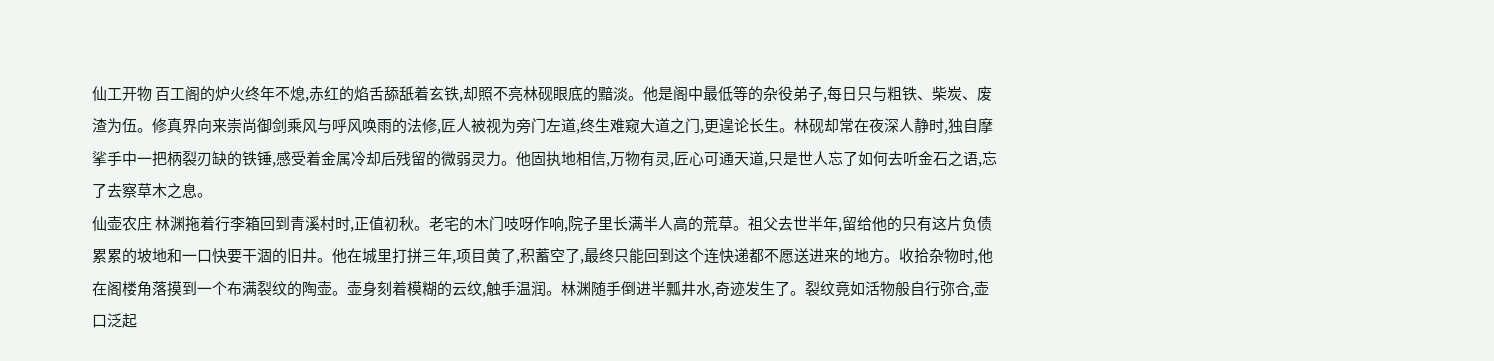仙工开物 百工阁的炉火终年不熄,赤红的焰舌舔舐着玄铁,却照不亮林砚眼底的黯淡。他是阁中最低等的杂役弟子,每日只与粗铁、柴炭、废渣为伍。修真界向来崇尚御剑乘风与呼风唤雨的法修,匠人被视为旁门左道,终生难窥大道之门,更遑论长生。林砚却常在夜深人静时,独自摩挲手中一把柄裂刃缺的铁锤,感受着金属冷却后残留的微弱灵力。他固执地相信,万物有灵,匠心可通天道,只是世人忘了如何去听金石之语,忘了去察草木之息。
仙壶农庄 林渊拖着行李箱回到青溪村时,正值初秋。老宅的木门吱呀作响,院子里长满半人高的荒草。祖父去世半年,留给他的只有这片负债累累的坡地和一口快要干涸的旧井。他在城里打拼三年,项目黄了,积蓄空了,最终只能回到这个连快递都不愿送进来的地方。收拾杂物时,他在阁楼角落摸到一个布满裂纹的陶壶。壶身刻着模糊的云纹,触手温润。林渊随手倒进半瓢井水,奇迹发生了。裂纹竟如活物般自行弥合,壶口泛起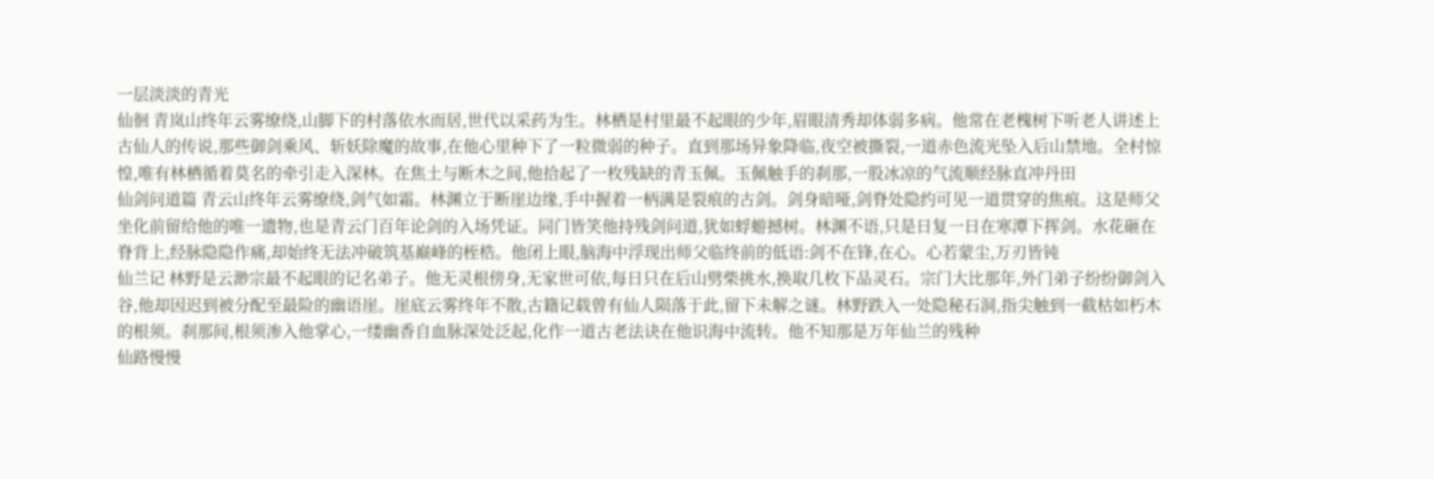一层淡淡的青光
仙徊 青岚山终年云雾缭绕,山脚下的村落依水而居,世代以采药为生。林栖是村里最不起眼的少年,眉眼清秀却体弱多病。他常在老槐树下听老人讲述上古仙人的传说,那些御剑乘风、斩妖除魔的故事,在他心里种下了一粒微弱的种子。直到那场异象降临,夜空被撕裂,一道赤色流光坠入后山禁地。全村惊惶,唯有林栖循着莫名的牵引走入深林。在焦土与断木之间,他拾起了一枚残缺的青玉佩。玉佩触手的刹那,一股冰凉的气流顺经脉直冲丹田
仙剑问道篇 青云山终年云雾缭绕,剑气如霜。林渊立于断崖边缘,手中握着一柄满是裂痕的古剑。剑身暗哑,剑脊处隐约可见一道贯穿的焦痕。这是师父坐化前留给他的唯一遗物,也是青云门百年论剑的入场凭证。同门皆笑他持残剑问道,犹如蜉蝣撼树。林渊不语,只是日复一日在寒潭下挥剑。水花砸在脊背上,经脉隐隐作痛,却始终无法冲破筑基巅峰的桎梏。他闭上眼,脑海中浮现出师父临终前的低语:剑不在锋,在心。心若蒙尘,万刃皆钝
仙兰记 林野是云渺宗最不起眼的记名弟子。他无灵根傍身,无家世可依,每日只在后山劈柴挑水,换取几枚下品灵石。宗门大比那年,外门弟子纷纷御剑入谷,他却因迟到被分配至最险的幽语崖。崖底云雾终年不散,古籍记载曾有仙人陨落于此,留下未解之谜。林野跌入一处隐秘石洞,指尖触到一截枯如朽木的根须。刹那间,根须渗入他掌心,一缕幽香自血脉深处泛起,化作一道古老法诀在他识海中流转。他不知那是万年仙兰的残种
仙路慢慢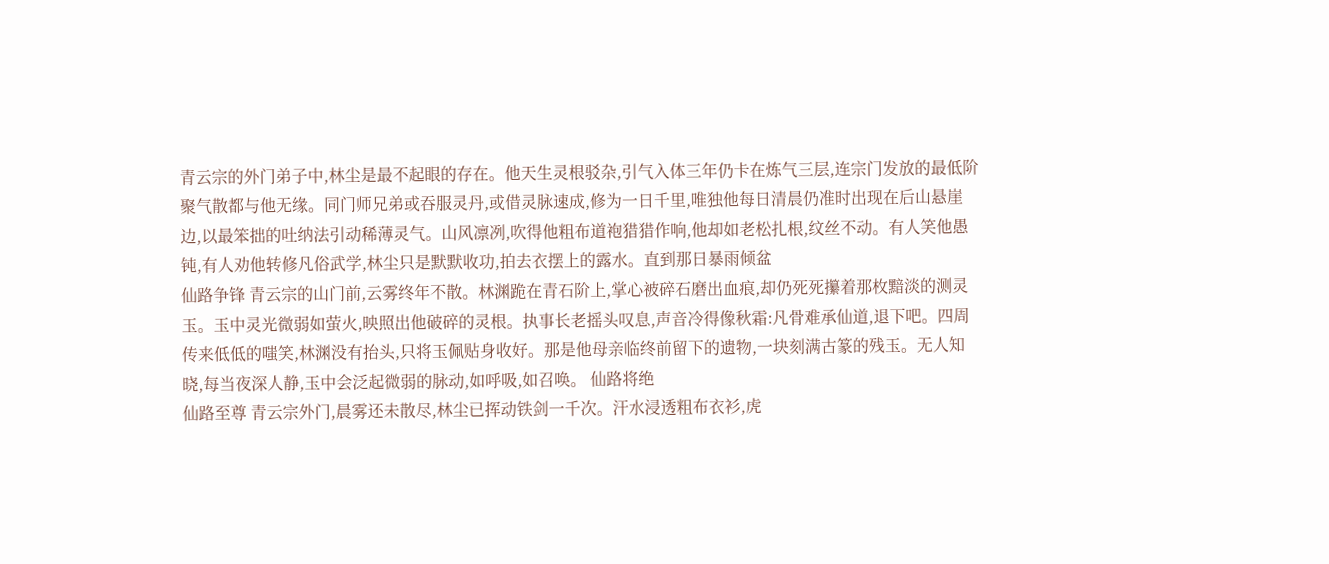青云宗的外门弟子中,林尘是最不起眼的存在。他天生灵根驳杂,引气入体三年仍卡在炼气三层,连宗门发放的最低阶聚气散都与他无缘。同门师兄弟或吞服灵丹,或借灵脉速成,修为一日千里,唯独他每日清晨仍准时出现在后山悬崖边,以最笨拙的吐纳法引动稀薄灵气。山风凛冽,吹得他粗布道袍猎猎作响,他却如老松扎根,纹丝不动。有人笑他愚钝,有人劝他转修凡俗武学,林尘只是默默收功,拍去衣摆上的露水。直到那日暴雨倾盆
仙路争锋 青云宗的山门前,云雾终年不散。林渊跪在青石阶上,掌心被碎石磨出血痕,却仍死死攥着那枚黯淡的测灵玉。玉中灵光微弱如萤火,映照出他破碎的灵根。执事长老摇头叹息,声音冷得像秋霜:凡骨难承仙道,退下吧。四周传来低低的嗤笑,林渊没有抬头,只将玉佩贴身收好。那是他母亲临终前留下的遗物,一块刻满古篆的残玉。无人知晓,每当夜深人静,玉中会泛起微弱的脉动,如呼吸,如召唤。 仙路将绝
仙路至尊 青云宗外门,晨雾还未散尽,林尘已挥动铁剑一千次。汗水浸透粗布衣衫,虎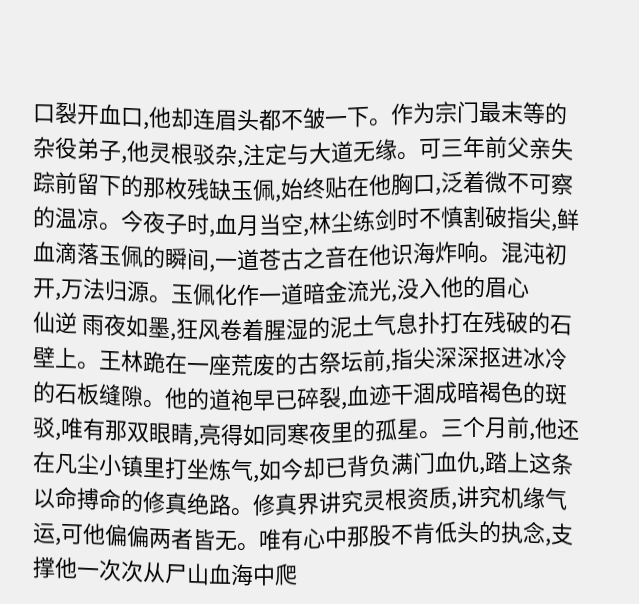口裂开血口,他却连眉头都不皱一下。作为宗门最末等的杂役弟子,他灵根驳杂,注定与大道无缘。可三年前父亲失踪前留下的那枚残缺玉佩,始终贴在他胸口,泛着微不可察的温凉。今夜子时,血月当空,林尘练剑时不慎割破指尖,鲜血滴落玉佩的瞬间,一道苍古之音在他识海炸响。混沌初开,万法归源。玉佩化作一道暗金流光,没入他的眉心
仙逆 雨夜如墨,狂风卷着腥湿的泥土气息扑打在残破的石壁上。王林跪在一座荒废的古祭坛前,指尖深深抠进冰冷的石板缝隙。他的道袍早已碎裂,血迹干涸成暗褐色的斑驳,唯有那双眼睛,亮得如同寒夜里的孤星。三个月前,他还在凡尘小镇里打坐炼气,如今却已背负满门血仇,踏上这条以命搏命的修真绝路。修真界讲究灵根资质,讲究机缘气运,可他偏偏两者皆无。唯有心中那股不肯低头的执念,支撑他一次次从尸山血海中爬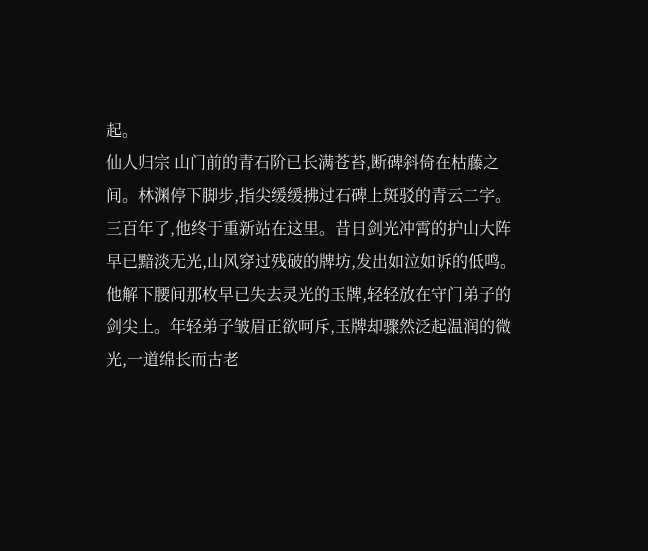起。
仙人归宗 山门前的青石阶已长满苍苔,断碑斜倚在枯藤之间。林渊停下脚步,指尖缓缓拂过石碑上斑驳的青云二字。三百年了,他终于重新站在这里。昔日剑光冲霄的护山大阵早已黯淡无光,山风穿过残破的牌坊,发出如泣如诉的低鸣。他解下腰间那枚早已失去灵光的玉牌,轻轻放在守门弟子的剑尖上。年轻弟子皱眉正欲呵斥,玉牌却骤然泛起温润的微光,一道绵长而古老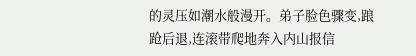的灵压如潮水般漫开。弟子脸色骤变,踉跄后退,连滚带爬地奔入内山报信